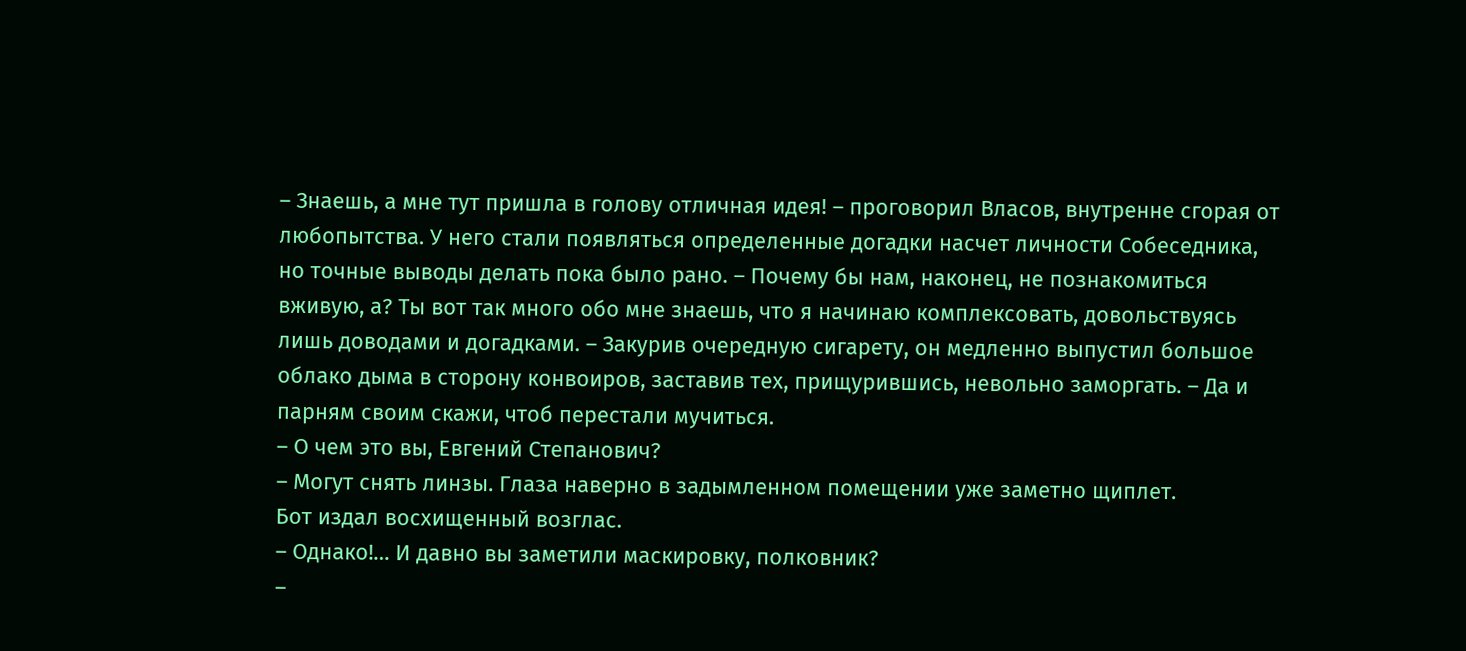– Знаешь, а мне тут пришла в голову отличная идея! – проговорил Власов, внутренне сгорая от любопытства. У него стали появляться определенные догадки насчет личности Собеседника, но точные выводы делать пока было рано. – Почему бы нам, наконец, не познакомиться вживую, а? Ты вот так много обо мне знаешь, что я начинаю комплексовать, довольствуясь лишь доводами и догадками. – Закурив очередную сигарету, он медленно выпустил большое облако дыма в сторону конвоиров, заставив тех, прищурившись, невольно заморгать. – Да и парням своим скажи, чтоб перестали мучиться.
– О чем это вы, Евгений Степанович?
– Могут снять линзы. Глаза наверно в задымленном помещении уже заметно щиплет.
Бот издал восхищенный возглас.
– Однако!… И давно вы заметили маскировку, полковник?
–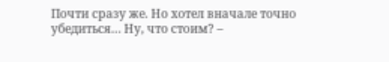Почти сразу же. Но хотел вначале точно убедиться… Ну, что стоим? –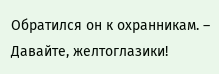Обратился он к охранникам. – Давайте, желтоглазики!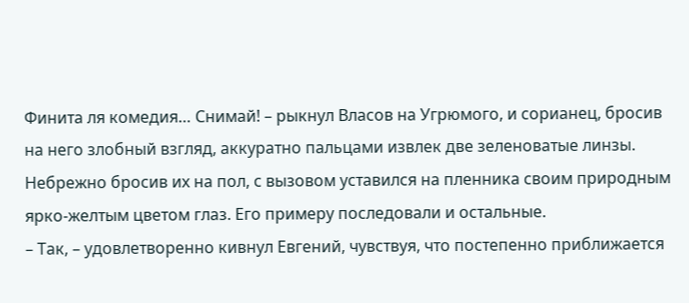Финита ля комедия… Снимай! – рыкнул Власов на Угрюмого, и сорианец, бросив на него злобный взгляд, аккуратно пальцами извлек две зеленоватые линзы. Небрежно бросив их на пол, с вызовом уставился на пленника своим природным ярко-желтым цветом глаз. Его примеру последовали и остальные.
– Так, – удовлетворенно кивнул Евгений, чувствуя, что постепенно приближается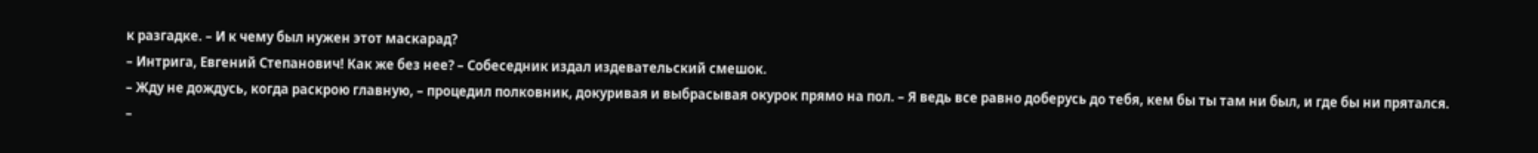к разгадке. – И к чему был нужен этот маскарад?
– Интрига, Евгений Степанович! Как же без нее? – Собеседник издал издевательский смешок.
– Жду не дождусь, когда раскрою главную, – процедил полковник, докуривая и выбрасывая окурок прямо на пол. – Я ведь все равно доберусь до тебя, кем бы ты там ни был, и где бы ни прятался.
–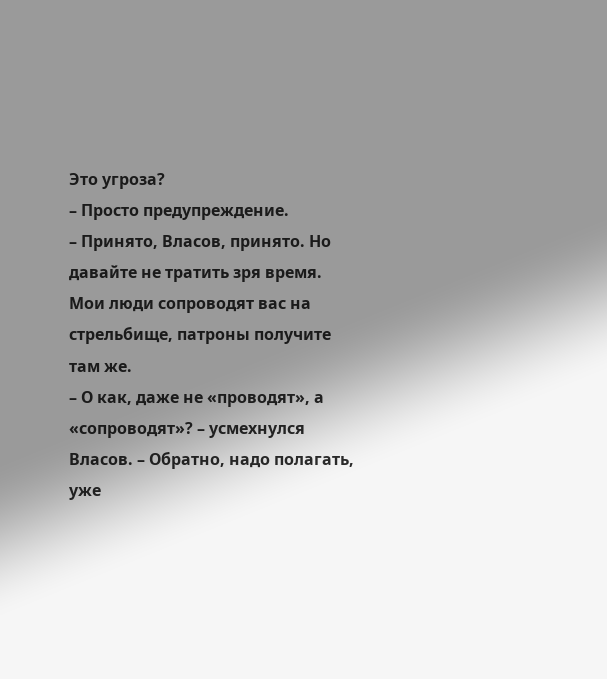Это угроза?
– Просто предупреждение.
– Принято, Власов, принято. Но давайте не тратить зря время. Мои люди сопроводят вас на стрельбище, патроны получите там же.
– О как, даже не «проводят», а «сопроводят»? – усмехнулся Власов. – Обратно, надо полагать, уже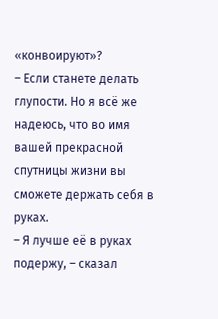«конвоируют»?
– Если станете делать глупости. Но я всё же надеюсь, что во имя вашей прекрасной спутницы жизни вы сможете держать себя в руках.
– Я лучше её в руках подержу, – сказал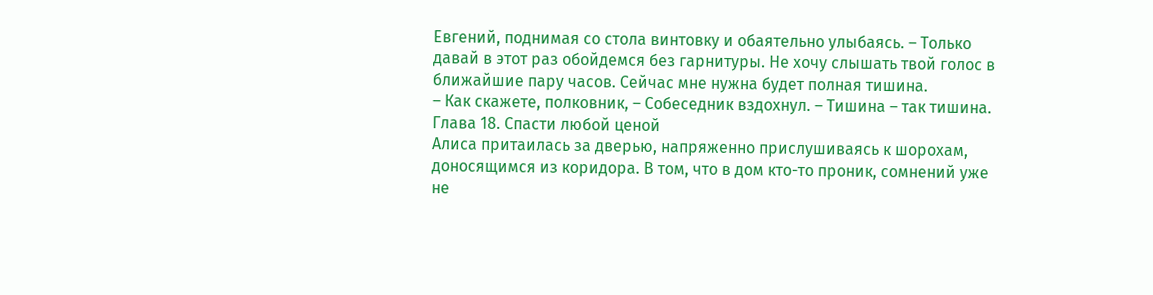Евгений, поднимая со стола винтовку и обаятельно улыбаясь. – Только давай в этот раз обойдемся без гарнитуры. Не хочу слышать твой голос в ближайшие пару часов. Сейчас мне нужна будет полная тишина.
– Как скажете, полковник, – Собеседник вздохнул. – Тишина – так тишина.
Глава 18. Спасти любой ценой
Алиса притаилась за дверью, напряженно прислушиваясь к шорохам, доносящимся из коридора. В том, что в дом кто-то проник, сомнений уже не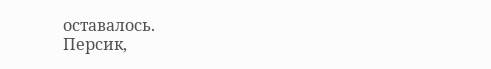оставалось.
Персик,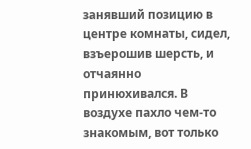занявший позицию в центре комнаты, сидел, взъерошив шерсть, и отчаянно принюхивался. В воздухе пахло чем-то знакомым, вот только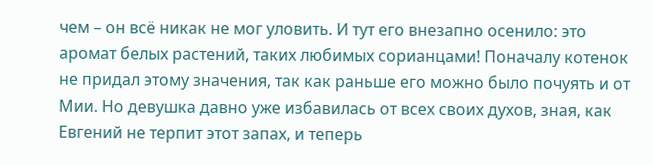чем – он всё никак не мог уловить. И тут его внезапно осенило: это аромат белых растений, таких любимых сорианцами! Поначалу котенок не придал этому значения, так как раньше его можно было почуять и от Мии. Но девушка давно уже избавилась от всех своих духов, зная, как Евгений не терпит этот запах, и теперь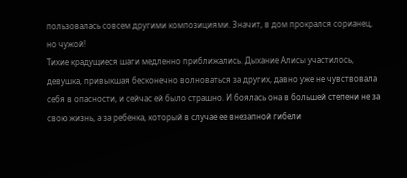пользовалась совсем другими композициями. Значит, в дом прокрался сорианец, но чужой!
Тихие крадущиеся шаги медленно приближались. Дыхание Алисы участилось, девушка, привыкшая бесконечно волноваться за других, давно уже не чувствовала себя в опасности, и сейчас ей было страшно. И боялась она в большей степени не за свою жизнь, а за ребенка, который в случае ее внезапной гибели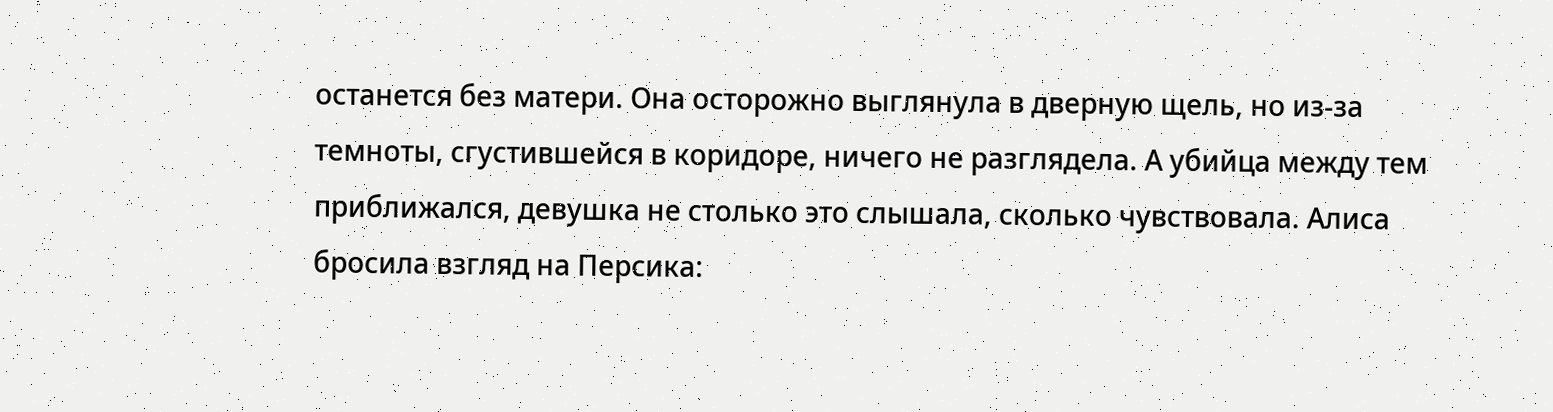останется без матери. Она осторожно выглянула в дверную щель, но из-за темноты, сгустившейся в коридоре, ничего не разглядела. А убийца между тем приближался, девушка не столько это слышала, сколько чувствовала. Алиса бросила взгляд на Персика: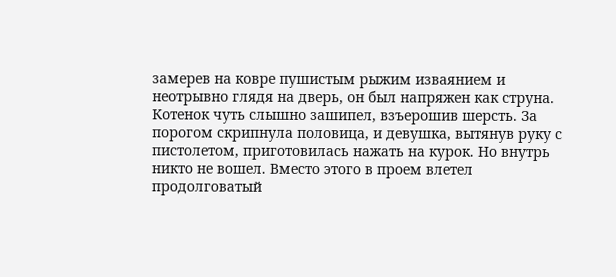замерев на ковре пушистым рыжим изваянием и неотрывно глядя на дверь, он был напряжен как струна.
Котенок чуть слышно зашипел, взъерошив шерсть. За порогом скрипнула половица, и девушка, вытянув руку с пистолетом, приготовилась нажать на курок. Но внутрь никто не вошел. Вместо этого в проем влетел продолговатый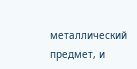металлический предмет, и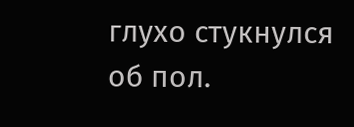глухо стукнулся об пол.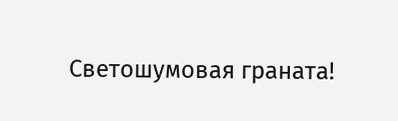Светошумовая граната!